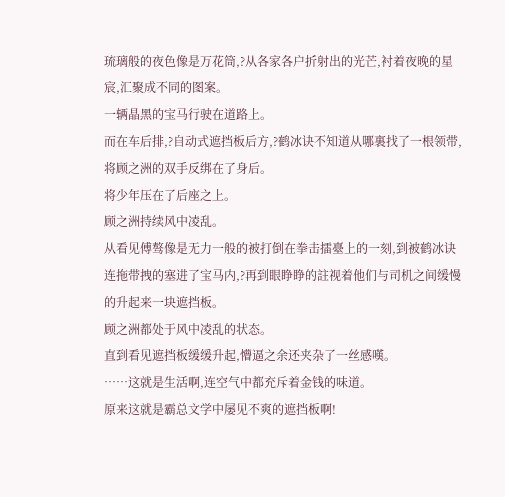琉璃般的夜色像是万花筒,?从各家各户折射出的光芒,衬着夜晚的星宸,汇聚成不同的图案。
一辆晶黑的宝马行驶在道路上。
而在车后排,?自动式遮挡板后方,?鹤冰诀不知道从哪裏找了一根领带,将顾之洲的双手反绑在了身后。
将少年压在了后座之上。
顾之洲持续风中凌乱。
从看见傅骜像是无力一般的被打倒在拳击擂臺上的一刻,到被鹤冰诀连拖带拽的塞进了宝马内,?再到眼睁睁的註视着他们与司机之间缓慢的升起来一块遮挡板。
顾之洲都处于风中凌乱的状态。
直到看见遮挡板缓缓升起,懵逼之余还夹杂了一丝感嘆。
……这就是生活啊,连空气中都充斥着金钱的味道。
原来这就是霸总文学中屡见不爽的遮挡板啊!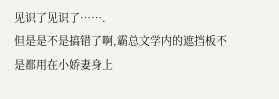见识了见识了…….
但是是不是搞错了啊,霸总文学内的遮挡板不是都用在小娇妻身上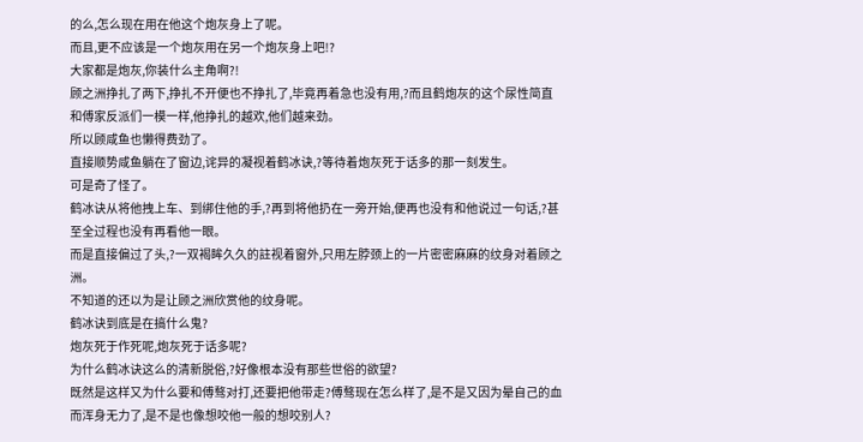的么,怎么现在用在他这个炮灰身上了呢。
而且,更不应该是一个炮灰用在另一个炮灰身上吧!?
大家都是炮灰,你装什么主角啊?!
顾之洲挣扎了两下,挣扎不开便也不挣扎了,毕竟再着急也没有用,?而且鹤炮灰的这个尿性简直和傅家反派们一模一样,他挣扎的越欢,他们越来劲。
所以顾咸鱼也懒得费劲了。
直接顺势咸鱼躺在了窗边,诧异的凝视着鹤冰诀,?等待着炮灰死于话多的那一刻发生。
可是奇了怪了。
鹤冰诀从将他拽上车、到绑住他的手,?再到将他扔在一旁开始,便再也没有和他说过一句话,?甚至全过程也没有再看他一眼。
而是直接偏过了头,?一双褐眸久久的註视着窗外,只用左脖颈上的一片密密麻麻的纹身对着顾之洲。
不知道的还以为是让顾之洲欣赏他的纹身呢。
鹤冰诀到底是在搞什么鬼?
炮灰死于作死呢,炮灰死于话多呢?
为什么鹤冰诀这么的清新脱俗,?好像根本没有那些世俗的欲望?
既然是这样又为什么要和傅骜对打,还要把他带走?傅骜现在怎么样了,是不是又因为晕自己的血而浑身无力了,是不是也像想咬他一般的想咬别人?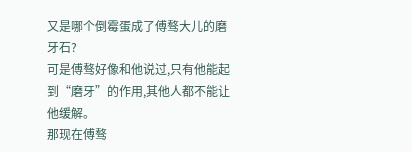又是哪个倒霉蛋成了傅骜大儿的磨牙石?
可是傅骜好像和他说过,只有他能起到“磨牙”的作用,其他人都不能让他缓解。
那现在傅骜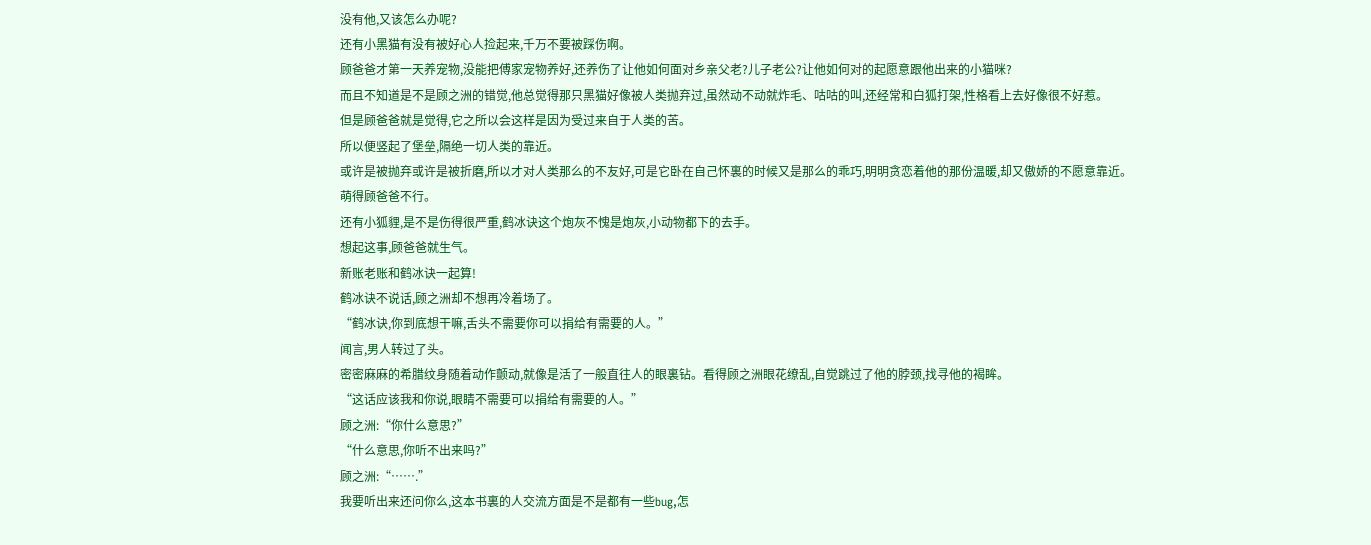没有他,又该怎么办呢?
还有小黑猫有没有被好心人捡起来,千万不要被踩伤啊。
顾爸爸才第一天养宠物,没能把傅家宠物养好,还养伤了让他如何面对乡亲父老?儿子老公?让他如何对的起愿意跟他出来的小猫咪?
而且不知道是不是顾之洲的错觉,他总觉得那只黑猫好像被人类抛弃过,虽然动不动就炸毛、咕咕的叫,还经常和白狐打架,性格看上去好像很不好惹。
但是顾爸爸就是觉得,它之所以会这样是因为受过来自于人类的苦。
所以便竖起了堡垒,隔绝一切人类的靠近。
或许是被抛弃或许是被折磨,所以才对人类那么的不友好,可是它卧在自己怀裏的时候又是那么的乖巧,明明贪恋着他的那份温暖,却又傲娇的不愿意靠近。
萌得顾爸爸不行。
还有小狐貍,是不是伤得很严重,鹤冰诀这个炮灰不愧是炮灰,小动物都下的去手。
想起这事,顾爸爸就生气。
新账老账和鹤冰诀一起算!
鹤冰诀不说话,顾之洲却不想再冷着场了。
“鹤冰诀,你到底想干嘛,舌头不需要你可以捐给有需要的人。”
闻言,男人转过了头。
密密麻麻的希腊纹身随着动作颤动,就像是活了一般直往人的眼裏钻。看得顾之洲眼花缭乱,自觉跳过了他的脖颈,找寻他的褐眸。
“这话应该我和你说,眼睛不需要可以捐给有需要的人。”
顾之洲:“你什么意思?”
“什么意思,你听不出来吗?”
顾之洲:“…….”
我要听出来还问你么,这本书裏的人交流方面是不是都有一些bug,怎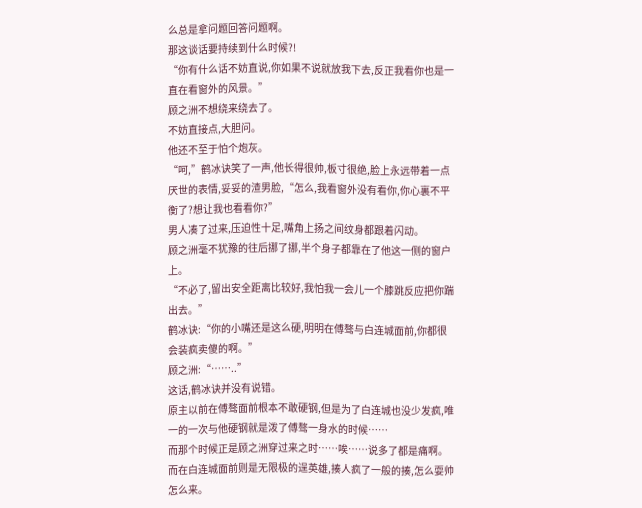么总是拿问题回答问题啊。
那这谈话要持续到什么时候?!
“你有什么话不妨直说,你如果不说就放我下去,反正我看你也是一直在看窗外的风景。”
顾之洲不想绕来绕去了。
不妨直接点,大胆问。
他还不至于怕个炮灰。
“呵,”鹤冰诀笑了一声,他长得很帅,板寸很绝,脸上永远带着一点厌世的表情,妥妥的渣男脸,“怎么,我看窗外没有看你,你心裏不平衡了?想让我也看看你?”
男人凑了过来,压迫性十足,嘴角上扬之间纹身都跟着闪动。
顾之洲毫不犹豫的往后挪了挪,半个身子都靠在了他这一侧的窗户上。
“不必了,留出安全距离比较好,我怕我一会儿一个膝跳反应把你踹出去。”
鹤冰诀:“你的小嘴还是这么硬,明明在傅骜与白连城面前,你都很会装疯卖傻的啊。”
顾之洲:“……..”
这话,鹤冰诀并没有说错。
原主以前在傅骜面前根本不敢硬钢,但是为了白连城也没少发疯,唯一的一次与他硬钢就是泼了傅骜一身水的时候……
而那个时候正是顾之洲穿过来之时……唉……说多了都是痛啊。
而在白连城面前则是无限极的逞英雄,揍人疯了一般的揍,怎么耍帅怎么来。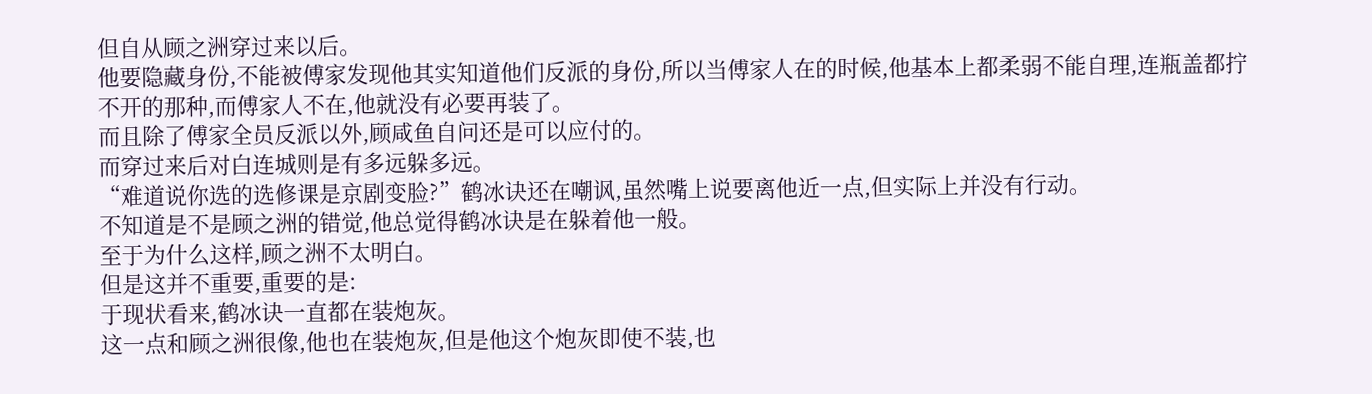但自从顾之洲穿过来以后。
他要隐藏身份,不能被傅家发现他其实知道他们反派的身份,所以当傅家人在的时候,他基本上都柔弱不能自理,连瓶盖都拧不开的那种,而傅家人不在,他就没有必要再装了。
而且除了傅家全员反派以外,顾咸鱼自问还是可以应付的。
而穿过来后对白连城则是有多远躲多远。
“难道说你选的选修课是京剧变脸?”鹤冰诀还在嘲讽,虽然嘴上说要离他近一点,但实际上并没有行动。
不知道是不是顾之洲的错觉,他总觉得鹤冰诀是在躲着他一般。
至于为什么这样,顾之洲不太明白。
但是这并不重要,重要的是:
于现状看来,鹤冰诀一直都在装炮灰。
这一点和顾之洲很像,他也在装炮灰,但是他这个炮灰即使不装,也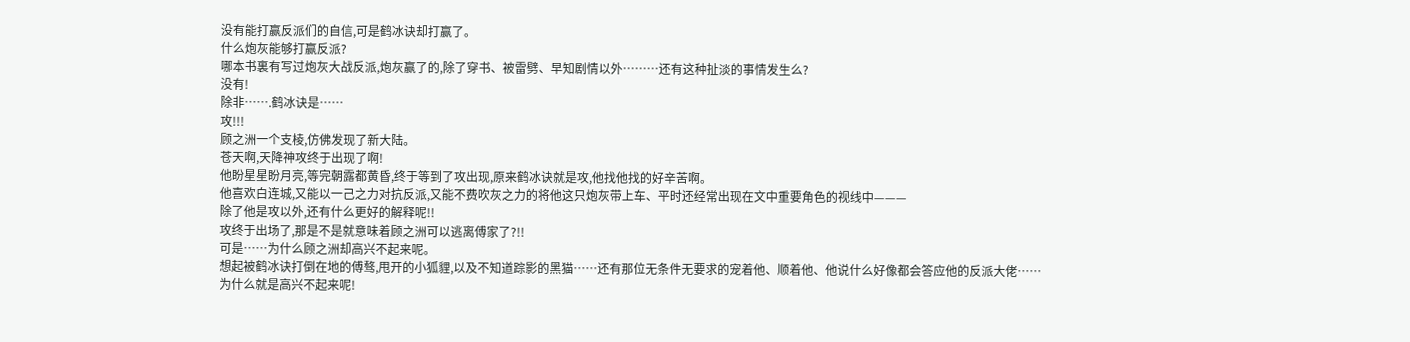没有能打赢反派们的自信,可是鹤冰诀却打赢了。
什么炮灰能够打赢反派?
哪本书裏有写过炮灰大战反派,炮灰赢了的,除了穿书、被雷劈、早知剧情以外………还有这种扯淡的事情发生么?
没有!
除非…….鹤冰诀是……
攻!!!
顾之洲一个支棱,仿佛发现了新大陆。
苍天啊,天降神攻终于出现了啊!
他盼星星盼月亮,等完朝露都黄昏,终于等到了攻出现,原来鹤冰诀就是攻,他找他找的好辛苦啊。
他喜欢白连城,又能以一己之力对抗反派,又能不费吹灰之力的将他这只炮灰带上车、平时还经常出现在文中重要角色的视线中———
除了他是攻以外,还有什么更好的解释呢!!
攻终于出场了,那是不是就意味着顾之洲可以逃离傅家了?!!
可是……为什么顾之洲却高兴不起来呢。
想起被鹤冰诀打倒在地的傅骜,甩开的小狐貍,以及不知道踪影的黑猫……还有那位无条件无要求的宠着他、顺着他、他说什么好像都会答应他的反派大佬……
为什么就是高兴不起来呢!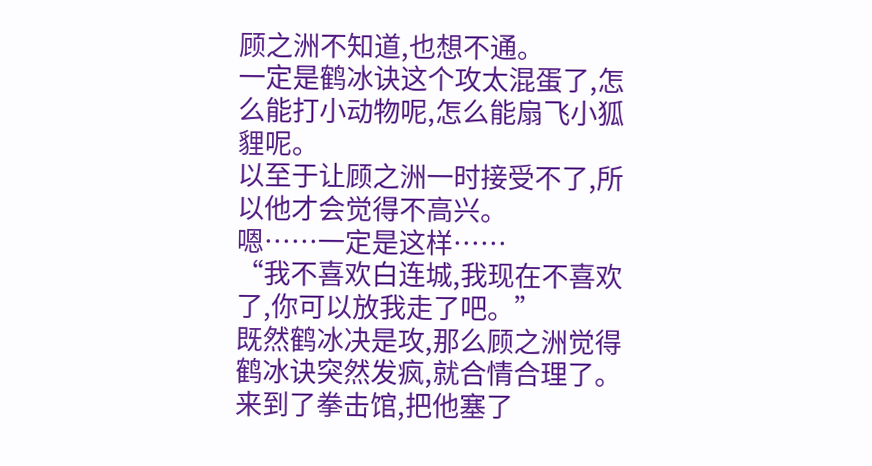顾之洲不知道,也想不通。
一定是鹤冰诀这个攻太混蛋了,怎么能打小动物呢,怎么能扇飞小狐貍呢。
以至于让顾之洲一时接受不了,所以他才会觉得不高兴。
嗯……一定是这样……
“我不喜欢白连城,我现在不喜欢了,你可以放我走了吧。”
既然鹤冰决是攻,那么顾之洲觉得鹤冰诀突然发疯,就合情合理了。
来到了拳击馆,把他塞了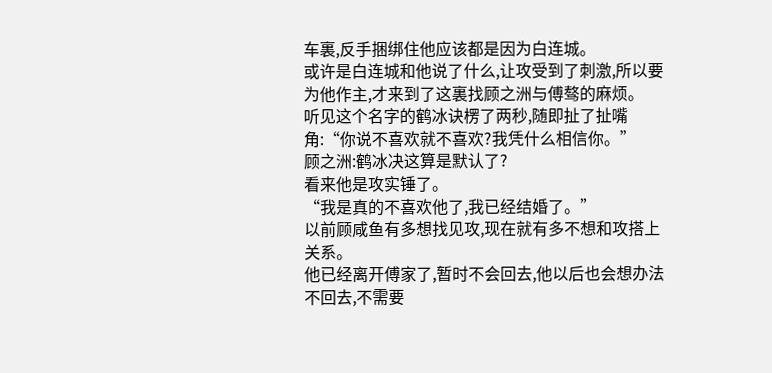车裏,反手捆绑住他应该都是因为白连城。
或许是白连城和他说了什么,让攻受到了刺激,所以要为他作主,才来到了这裏找顾之洲与傅骜的麻烦。
听见这个名字的鹤冰诀楞了两秒,随即扯了扯嘴角:“你说不喜欢就不喜欢?我凭什么相信你。”
顾之洲:鹤冰决这算是默认了?
看来他是攻实锤了。
“我是真的不喜欢他了,我已经结婚了。”
以前顾咸鱼有多想找见攻,现在就有多不想和攻搭上关系。
他已经离开傅家了,暂时不会回去,他以后也会想办法不回去,不需要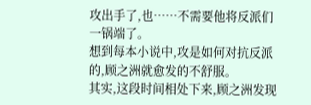攻出手了,也……不需要他将反派们一锅端了。
想到每本小说中,攻是如何对抗反派的,顾之洲就愈发的不舒服。
其实,这段时间相处下来,顾之洲发现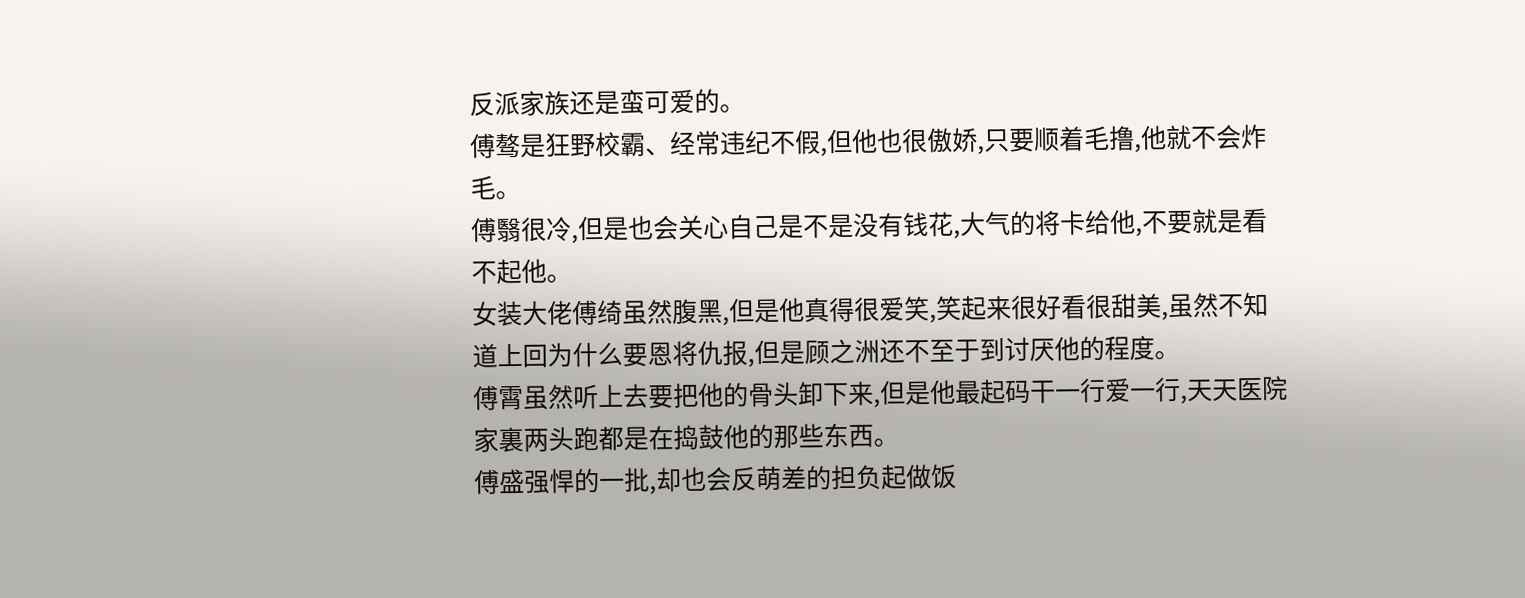反派家族还是蛮可爱的。
傅骜是狂野校霸、经常违纪不假,但他也很傲娇,只要顺着毛撸,他就不会炸毛。
傅翳很冷,但是也会关心自己是不是没有钱花,大气的将卡给他,不要就是看不起他。
女装大佬傅绮虽然腹黑,但是他真得很爱笑,笑起来很好看很甜美,虽然不知道上回为什么要恩将仇报,但是顾之洲还不至于到讨厌他的程度。
傅霄虽然听上去要把他的骨头卸下来,但是他最起码干一行爱一行,天天医院家裏两头跑都是在捣鼓他的那些东西。
傅盛强悍的一批,却也会反萌差的担负起做饭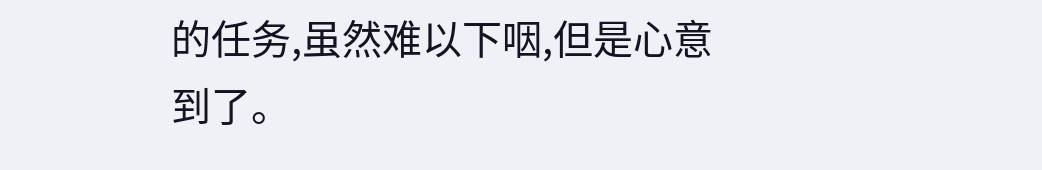的任务,虽然难以下咽,但是心意到了。